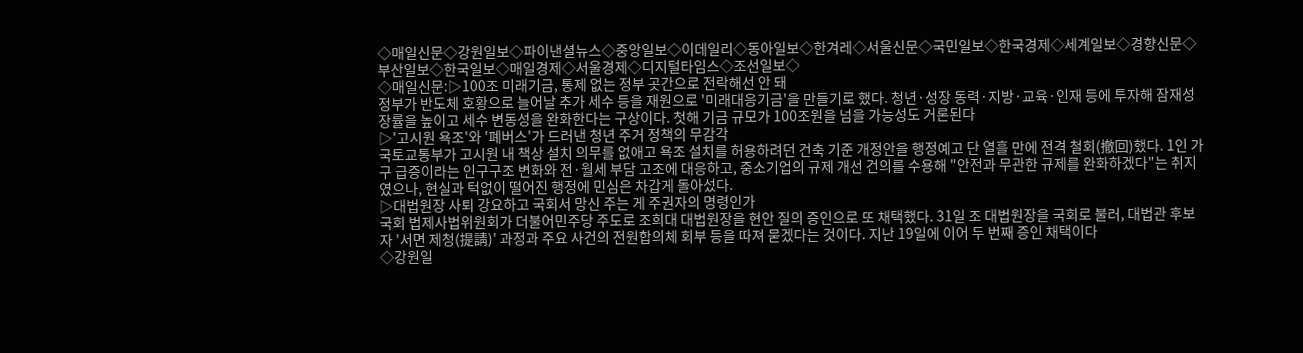◇매일신문◇강원일보◇파이낸셜뉴스◇중앙일보◇이데일리◇동아일보◇한겨레◇서울신문◇국민일보◇한국경제◇세계일보◇경향신문◇부산일보◇한국일보◇매일경제◇서울경제◇디지털타임스◇조선일보◇
◇매일신문:▷100조 미래기금, 통제 없는 정부 곳간으로 전락해선 안 돼
정부가 반도체 호황으로 늘어날 추가 세수 등을 재원으로 '미래대응기금'을 만들기로 했다. 청년·성장 동력·지방·교육·인재 등에 투자해 잠재성장률을 높이고 세수 변동성을 완화한다는 구상이다. 첫해 기금 규모가 100조원을 넘을 가능성도 거론된다
▷'고시원 욕조'와 '폐버스'가 드러낸 청년 주거 정책의 무감각
국토교통부가 고시원 내 책상 설치 의무를 없애고 욕조 설치를 허용하려던 건축 기준 개정안을 행정예고 단 열흘 만에 전격 철회(撤回)했다. 1인 가구 급증이라는 인구구조 변화와 전·월세 부담 고조에 대응하고, 중소기업의 규제 개선 건의를 수용해 "안전과 무관한 규제를 완화하겠다"는 취지였으나, 현실과 턱없이 떨어진 행정에 민심은 차갑게 돌아섰다.
▷대법원장 사퇴 강요하고 국회서 망신 주는 게 주권자의 명령인가
국회 법제사법위원회가 더불어민주당 주도로 조희대 대법원장을 현안 질의 증인으로 또 채택했다. 31일 조 대법원장을 국회로 불러, 대법관 후보자 '서면 제청(提請)' 과정과 주요 사건의 전원합의체 회부 등을 따져 묻겠다는 것이다. 지난 19일에 이어 두 번째 증인 채택이다
◇강원일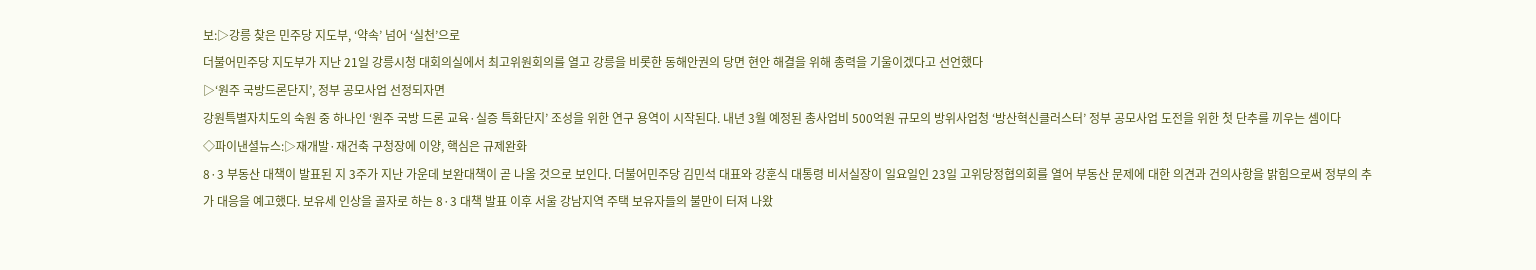보:▷강릉 찾은 민주당 지도부, ‘약속’ 넘어 ‘실천’으로
더불어민주당 지도부가 지난 21일 강릉시청 대회의실에서 최고위원회의를 열고 강릉을 비롯한 동해안권의 당면 현안 해결을 위해 총력을 기울이겠다고 선언했다
▷‘원주 국방드론단지’, 정부 공모사업 선정되자면
강원특별자치도의 숙원 중 하나인 ‘원주 국방 드론 교육·실증 특화단지’ 조성을 위한 연구 용역이 시작된다. 내년 3월 예정된 총사업비 500억원 규모의 방위사업청 ‘방산혁신클러스터’ 정부 공모사업 도전을 위한 첫 단추를 끼우는 셈이다
◇파이낸셜뉴스:▷재개발·재건축 구청장에 이양, 핵심은 규제완화
8·3 부동산 대책이 발표된 지 3주가 지난 가운데 보완대책이 곧 나올 것으로 보인다. 더불어민주당 김민석 대표와 강훈식 대통령 비서실장이 일요일인 23일 고위당정협의회를 열어 부동산 문제에 대한 의견과 건의사항을 밝힘으로써 정부의 추가 대응을 예고했다. 보유세 인상을 골자로 하는 8·3 대책 발표 이후 서울 강남지역 주택 보유자들의 불만이 터져 나왔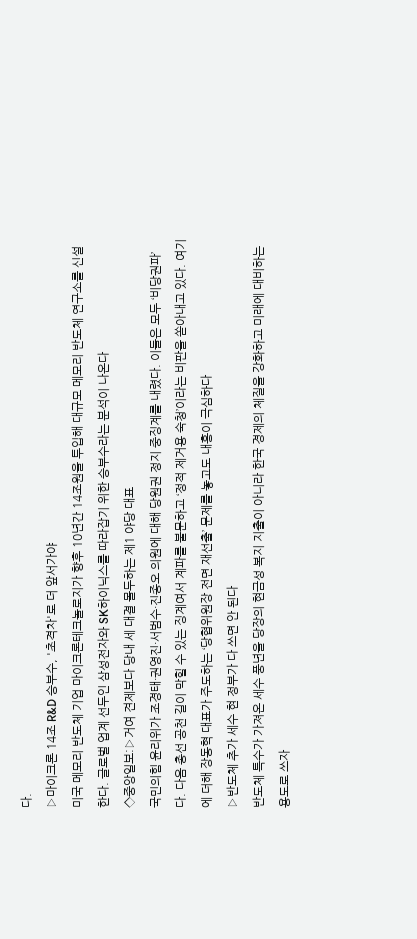다.
▷마이크론 14조 R&D 승부수, '초격차'로 더 앞서가야
미국 메모리 반도체 기업 마이크론테크놀로지가 향후 10년간 14조원을 투입해 대규모 메모리 반도체 연구소를 신설한다. 글로벌 업계 선두인 삼성전자와 SK하이닉스를 따라잡기 위한 승부수라는 분석이 나온다
◇중앙일보:▷거여 견제보다 당내 세 대결 몰두하는 제1 야당 대표
국민의힘 윤리위가 조경태·권영진·서범수·진종오 의원에 대해 당원권 정지 중징계를 내렸다. 이들은 모두 ‘비당권파’다. 다음 총선 공천 길이 막힐 수 있는 징계여서 계파를 불문하고 ‘정적 제거용 숙청’이라는 비판을 쏟아내고 있다. 여기에 더해 장동혁 대표가 주도하는 ‘당협위원장 전면 재선출’ 문제를 놓고도 내홍이 극심하다
▷반도체 추가 세수 현 정부가 다 쓰면 안 된다
반도체 특수가 가져온 세수 풍년을 당장의 현금성 복지 지출이 아니라 한국 경제의 체질을 강화하고 미래에 대비하는 용도로 쓰자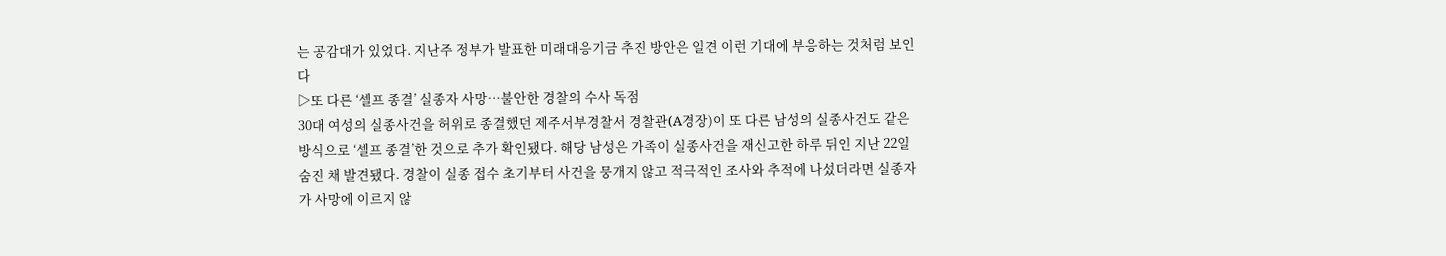는 공감대가 있었다. 지난주 정부가 발표한 미래대응기금 추진 방안은 일견 이런 기대에 부응하는 것처럼 보인다
▷또 다른 ‘셀프 종결’ 실종자 사망…불안한 경찰의 수사 독점
30대 여성의 실종사건을 허위로 종결했던 제주서부경찰서 경찰관(A경장)이 또 다른 남성의 실종사건도 같은 방식으로 ‘셀프 종결’한 것으로 추가 확인됐다. 해당 남성은 가족이 실종사건을 재신고한 하루 뒤인 지난 22일 숨진 채 발견됐다. 경찰이 실종 접수 초기부터 사건을 뭉개지 않고 적극적인 조사와 추적에 나섰더라면 실종자가 사망에 이르지 않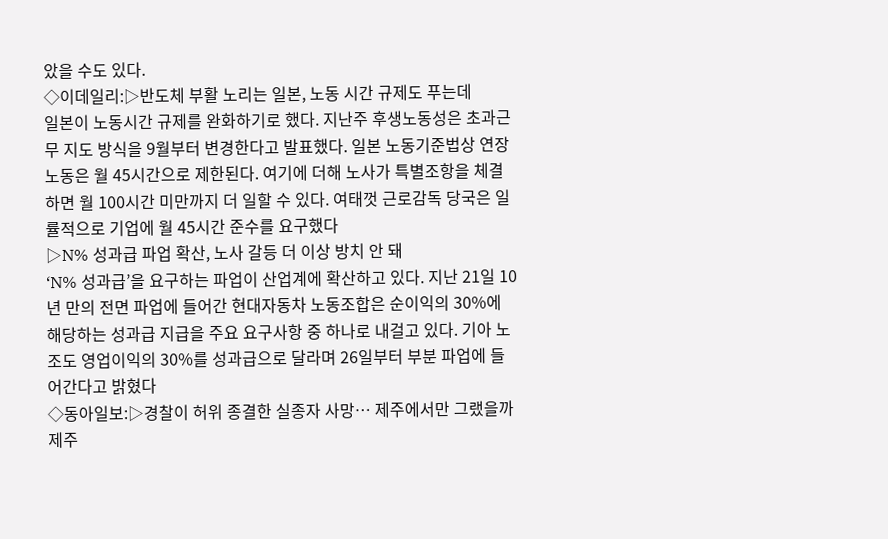았을 수도 있다.
◇이데일리:▷반도체 부활 노리는 일본, 노동 시간 규제도 푸는데
일본이 노동시간 규제를 완화하기로 했다. 지난주 후생노동성은 초과근무 지도 방식을 9월부터 변경한다고 발표했다. 일본 노동기준법상 연장노동은 월 45시간으로 제한된다. 여기에 더해 노사가 특별조항을 체결하면 월 100시간 미만까지 더 일할 수 있다. 여태껏 근로감독 당국은 일률적으로 기업에 월 45시간 준수를 요구했다
▷N% 성과급 파업 확산, 노사 갈등 더 이상 방치 안 돼
‘N% 성과급’을 요구하는 파업이 산업계에 확산하고 있다. 지난 21일 10년 만의 전면 파업에 들어간 현대자동차 노동조합은 순이익의 30%에 해당하는 성과급 지급을 주요 요구사항 중 하나로 내걸고 있다. 기아 노조도 영업이익의 30%를 성과급으로 달라며 26일부터 부분 파업에 들어간다고 밝혔다
◇동아일보:▷경찰이 허위 종결한 실종자 사망… 제주에서만 그랬을까
제주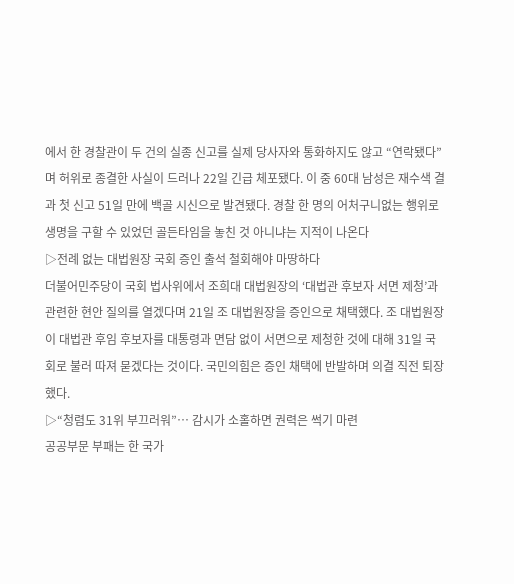에서 한 경찰관이 두 건의 실종 신고를 실제 당사자와 통화하지도 않고 “연락됐다”며 허위로 종결한 사실이 드러나 22일 긴급 체포됐다. 이 중 60대 남성은 재수색 결과 첫 신고 51일 만에 백골 시신으로 발견됐다. 경찰 한 명의 어처구니없는 행위로 생명을 구할 수 있었던 골든타임을 놓친 것 아니냐는 지적이 나온다
▷전례 없는 대법원장 국회 증인 출석 철회해야 마땅하다
더불어민주당이 국회 법사위에서 조희대 대법원장의 ‘대법관 후보자 서면 제청’과 관련한 현안 질의를 열겠다며 21일 조 대법원장을 증인으로 채택했다. 조 대법원장이 대법관 후임 후보자를 대통령과 면담 없이 서면으로 제청한 것에 대해 31일 국회로 불러 따져 묻겠다는 것이다. 국민의힘은 증인 채택에 반발하며 의결 직전 퇴장했다.
▷“청렴도 31위 부끄러워”… 감시가 소홀하면 권력은 썩기 마련
공공부문 부패는 한 국가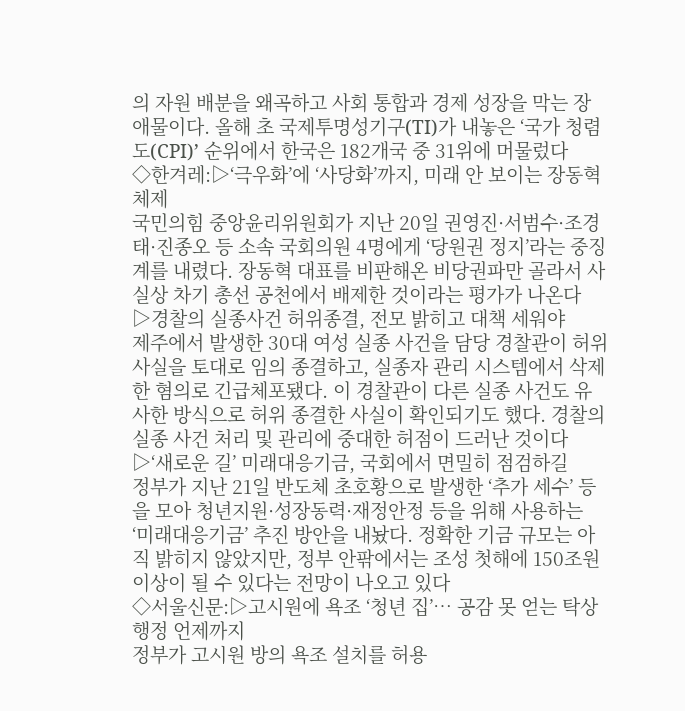의 자원 배분을 왜곡하고 사회 통합과 경제 성장을 막는 장애물이다. 올해 초 국제투명성기구(TI)가 내놓은 ‘국가 청렴도(CPI)’ 순위에서 한국은 182개국 중 31위에 머물렀다
◇한겨레:▷‘극우화’에 ‘사당화’까지, 미래 안 보이는 장동혁 체제
국민의힘 중앙윤리위원회가 지난 20일 권영진·서범수·조경태·진종오 등 소속 국회의원 4명에게 ‘당원권 정지’라는 중징계를 내렸다. 장동혁 대표를 비판해온 비당권파만 골라서 사실상 차기 총선 공천에서 배제한 것이라는 평가가 나온다
▷경찰의 실종사건 허위종결, 전모 밝히고 대책 세워야
제주에서 발생한 30대 여성 실종 사건을 담당 경찰관이 허위 사실을 토대로 임의 종결하고, 실종자 관리 시스템에서 삭제한 혐의로 긴급체포됐다. 이 경찰관이 다른 실종 사건도 유사한 방식으로 허위 종결한 사실이 확인되기도 했다. 경찰의 실종 사건 처리 및 관리에 중대한 허점이 드러난 것이다
▷‘새로운 길’ 미래대응기금, 국회에서 면밀히 점검하길
정부가 지난 21일 반도체 초호황으로 발생한 ‘추가 세수’ 등을 모아 청년지원·성장동력·재정안정 등을 위해 사용하는 ‘미래대응기금’ 추진 방안을 내놨다. 정확한 기금 규모는 아직 밝히지 않았지만, 정부 안팎에서는 조성 첫해에 150조원 이상이 될 수 있다는 전망이 나오고 있다
◇서울신문:▷고시원에 욕조 ‘청년 집’… 공감 못 얻는 탁상행정 언제까지
정부가 고시원 방의 욕조 설치를 허용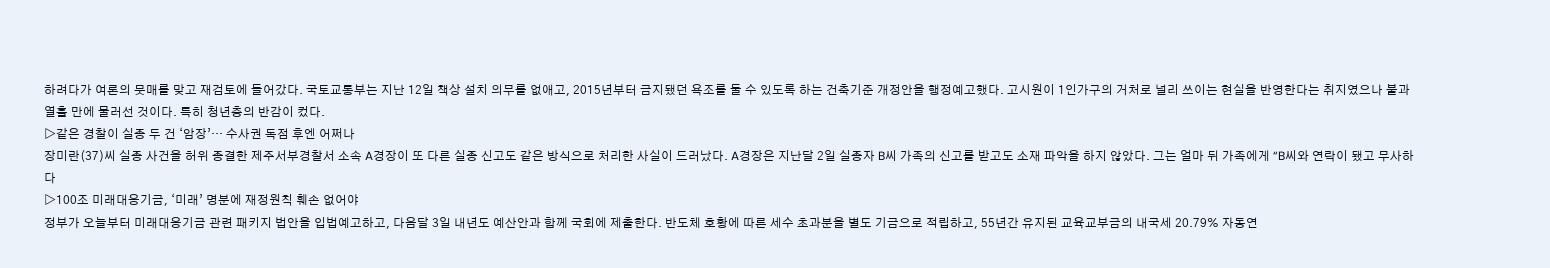하려다가 여론의 뭇매를 맞고 재검토에 들어갔다. 국토교통부는 지난 12일 책상 설치 의무를 없애고, 2015년부터 금지됐던 욕조를 둘 수 있도록 하는 건축기준 개정안을 행정예고했다. 고시원이 1인가구의 거처로 널리 쓰이는 현실을 반영한다는 취지였으나 불과 열흘 만에 물러선 것이다. 특히 청년층의 반감이 컸다.
▷같은 경찰이 실종 두 건 ‘암장’… 수사권 독점 후엔 어쩌나
장미란(37)씨 실종 사건을 허위 종결한 제주서부경찰서 소속 A경장이 또 다른 실종 신고도 같은 방식으로 처리한 사실이 드러났다. A경장은 지난달 2일 실종자 B씨 가족의 신고를 받고도 소재 파악을 하지 않았다. 그는 얼마 뒤 가족에게 “B씨와 연락이 됐고 무사하다
▷100조 미래대응기금, ‘미래’ 명분에 재정원칙 훼손 없어야
정부가 오늘부터 미래대응기금 관련 패키지 법안을 입법예고하고, 다음달 3일 내년도 예산안과 함께 국회에 제출한다. 반도체 호황에 따른 세수 초과분을 별도 기금으로 적립하고, 55년간 유지된 교육교부금의 내국세 20.79% 자동연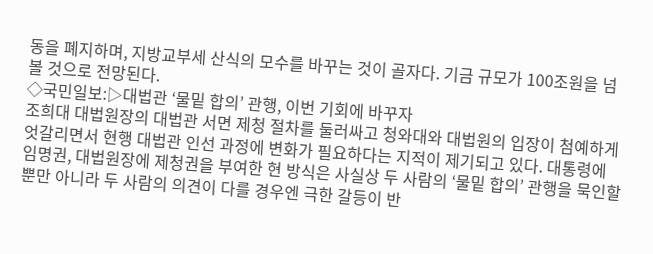동을 폐지하며, 지방교부세 산식의 모수를 바꾸는 것이 골자다. 기금 규모가 100조원을 넘볼 것으로 전망된다.
◇국민일보:▷대법관 ‘물밑 합의’ 관행, 이번 기회에 바꾸자
조희대 대법원장의 대법관 서면 제청 절차를 둘러싸고 청와대와 대법원의 입장이 첨예하게 엇갈리면서 현행 대법관 인선 과정에 변화가 필요하다는 지적이 제기되고 있다. 대통령에 임명권, 대법원장에 제청권을 부여한 현 방식은 사실상 두 사람의 ‘물밑 합의’ 관행을 묵인할 뿐만 아니라 두 사람의 의견이 다를 경우엔 극한 갈등이 반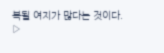복될 여지가 많다는 것이다.
▷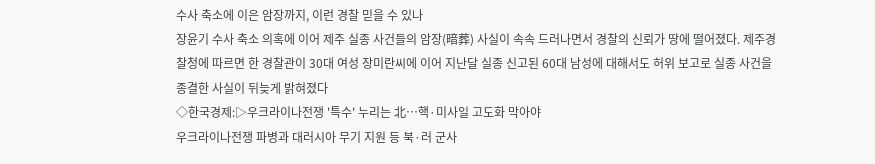수사 축소에 이은 암장까지, 이런 경찰 믿을 수 있나
장윤기 수사 축소 의혹에 이어 제주 실종 사건들의 암장(暗葬) 사실이 속속 드러나면서 경찰의 신뢰가 땅에 떨어졌다. 제주경찰청에 따르면 한 경찰관이 30대 여성 장미란씨에 이어 지난달 실종 신고된 60대 남성에 대해서도 허위 보고로 실종 사건을 종결한 사실이 뒤늦게 밝혀졌다
◇한국경제:▷우크라이나전쟁 '특수' 누리는 北…핵·미사일 고도화 막아야
우크라이나전쟁 파병과 대러시아 무기 지원 등 북·러 군사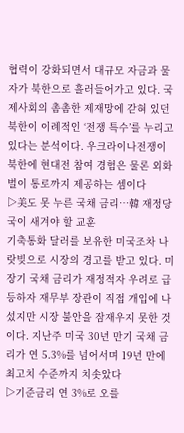협력이 강화되면서 대규모 자금과 물자가 북한으로 흘러들어가고 있다. 국제사회의 촘촘한 제재망에 갇혀 있던 북한이 이례적인 ‘전쟁 특수’를 누리고 있다는 분석이다. 우크라이나전쟁이 북한에 현대전 참여 경험은 물론 외화벌이 통로까지 제공하는 셈이다
▷美도 못 누른 국채 금리…韓 재정당국이 새겨야 할 교훈
기축통화 달러를 보유한 미국조차 나랏빚으로 시장의 경고를 받고 있다. 미 장기 국채 금리가 재정적자 우려로 급등하자 재무부 장관이 직접 개입에 나섰지만 시장 불안을 잠재우지 못한 것이다. 지난주 미국 30년 만기 국채 금리가 연 5.3%를 넘어서며 19년 만에 최고치 수준까지 치솟았다
▷기준금리 연 3%로 오를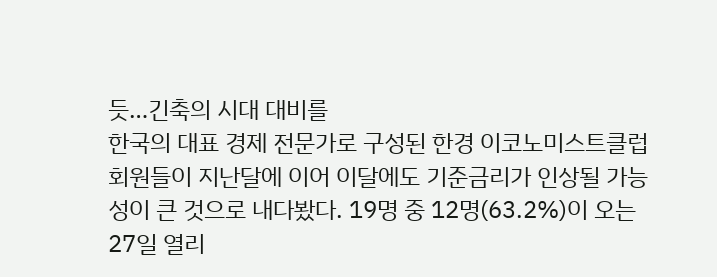듯…긴축의 시대 대비를
한국의 대표 경제 전문가로 구성된 한경 이코노미스트클럽 회원들이 지난달에 이어 이달에도 기준금리가 인상될 가능성이 큰 것으로 내다봤다. 19명 중 12명(63.2%)이 오는 27일 열리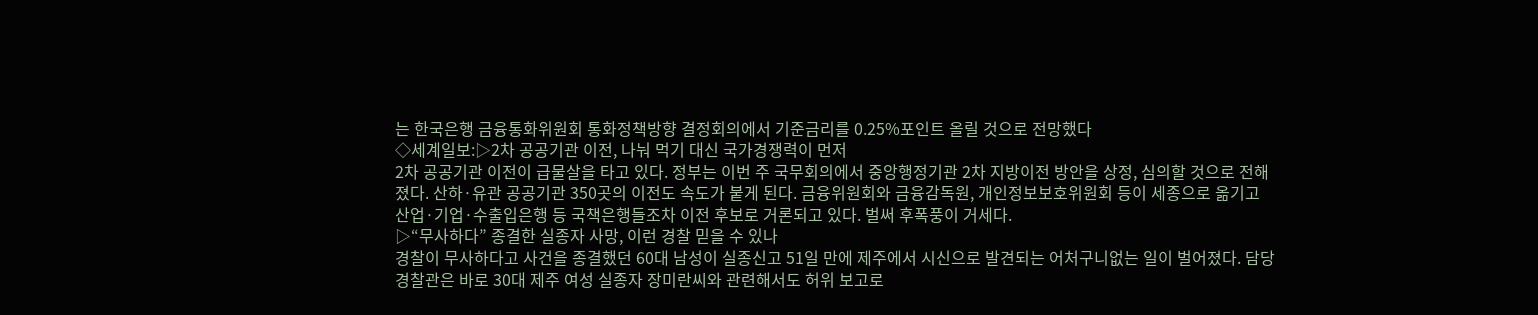는 한국은행 금융통화위원회 통화정책방향 결정회의에서 기준금리를 0.25%포인트 올릴 것으로 전망했다
◇세계일보:▷2차 공공기관 이전, 나눠 먹기 대신 국가경쟁력이 먼저
2차 공공기관 이전이 급물살을 타고 있다. 정부는 이번 주 국무회의에서 중앙행정기관 2차 지방이전 방안을 상정, 심의할 것으로 전해졌다. 산하·유관 공공기관 350곳의 이전도 속도가 붙게 된다. 금융위원회와 금융감독원, 개인정보보호위원회 등이 세종으로 옮기고 산업·기업·수출입은행 등 국책은행들조차 이전 후보로 거론되고 있다. 벌써 후폭풍이 거세다.
▷“무사하다” 종결한 실종자 사망, 이런 경찰 믿을 수 있나
경찰이 무사하다고 사건을 종결했던 60대 남성이 실종신고 51일 만에 제주에서 시신으로 발견되는 어처구니없는 일이 벌어졌다. 담당 경찰관은 바로 30대 제주 여성 실종자 장미란씨와 관련해서도 허위 보고로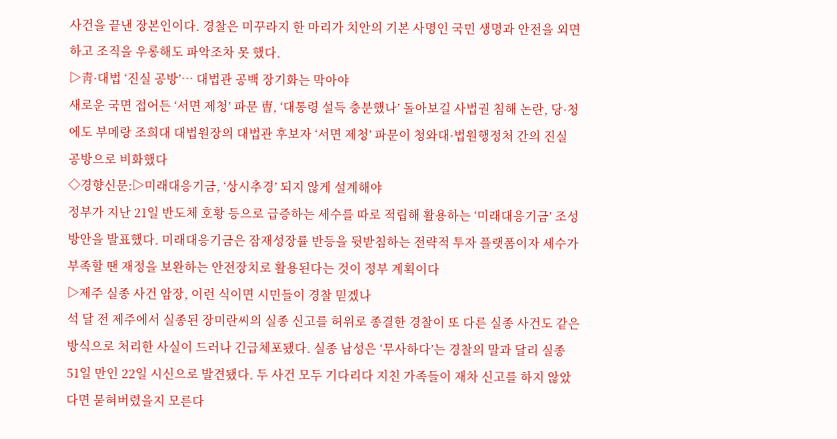사건을 끝낸 장본인이다. 경찰은 미꾸라지 한 마리가 치안의 기본 사명인 국민 생명과 안전을 외면하고 조직을 우롱해도 파악조차 못 했다.
▷靑·대법 ‘진실 공방’… 대법관 공백 장기화는 막아야
새로운 국면 접어든 ‘서면 제청’ 파문 曺, ‘대통령 설득 충분했나’ 돌아보길 사법권 침해 논란, 당·청에도 부메랑 조희대 대법원장의 대법관 후보자 ‘서면 제청’ 파문이 청와대·법원행정처 간의 진실 공방으로 비화했다
◇경향신문:▷미래대응기금, ‘상시추경’ 되지 않게 설계해야
정부가 지난 21일 반도체 호황 등으로 급증하는 세수를 따로 적립해 활용하는 ‘미래대응기금’ 조성 방안을 발표했다. 미래대응기금은 잠재성장률 반등을 뒷받침하는 전략적 투자 플랫폼이자 세수가 부족할 땐 재정을 보완하는 안전장치로 활용된다는 것이 정부 계획이다
▷제주 실종 사건 암장, 이런 식이면 시민들이 경찰 믿겠나
석 달 전 제주에서 실종된 장미란씨의 실종 신고를 허위로 종결한 경찰이 또 다른 실종 사건도 같은 방식으로 처리한 사실이 드러나 긴급체포됐다. 실종 남성은 ‘무사하다’는 경찰의 말과 달리 실종 51일 만인 22일 시신으로 발견됐다. 두 사건 모두 기다리다 지친 가족들이 재차 신고를 하지 않았다면 묻혀버렸을지 모른다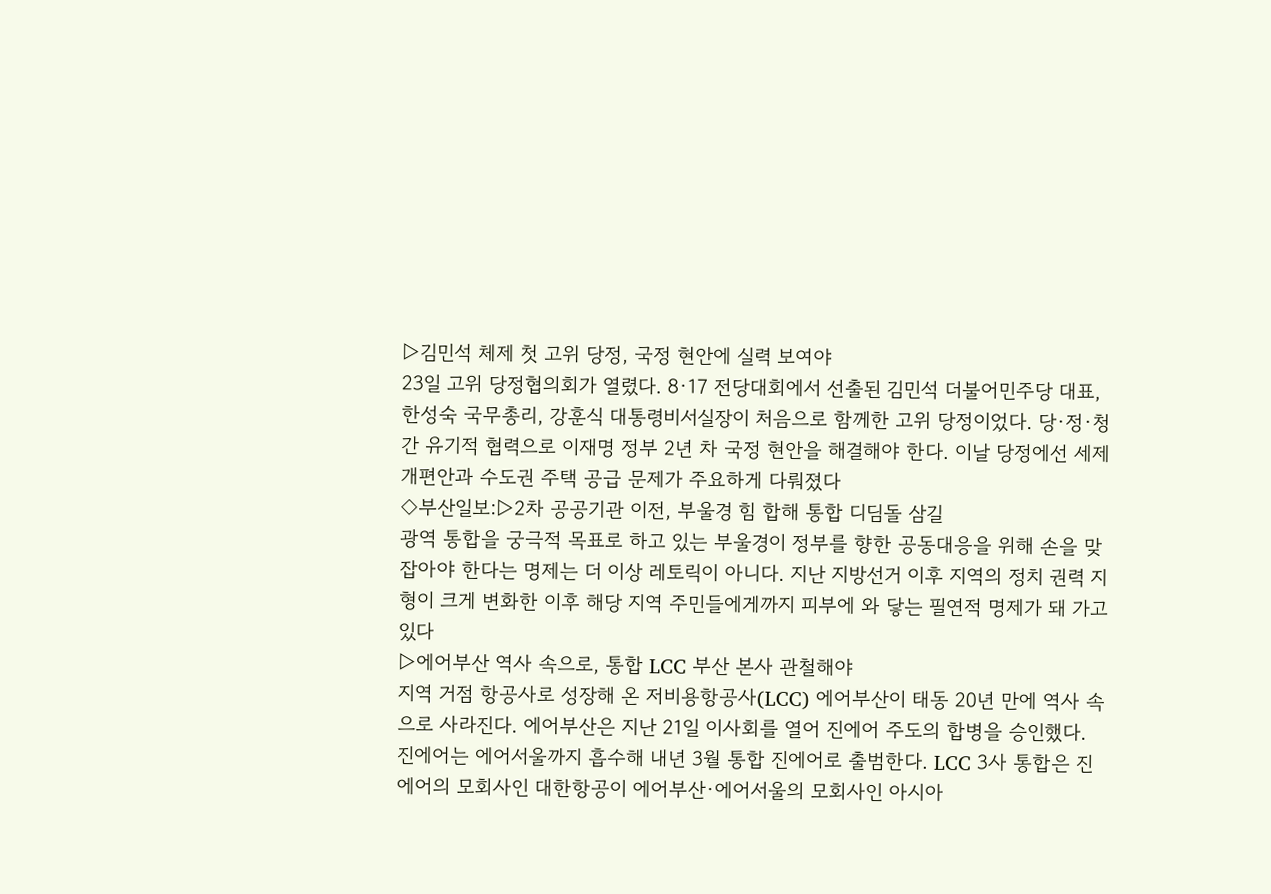▷김민석 체제 첫 고위 당정, 국정 현안에 실력 보여야
23일 고위 당정협의회가 열렸다. 8·17 전당대회에서 선출된 김민석 더불어민주당 대표, 한성숙 국무총리, 강훈식 대통령비서실장이 처음으로 함께한 고위 당정이었다. 당·정·청 간 유기적 협력으로 이재명 정부 2년 차 국정 현안을 해결해야 한다. 이날 당정에선 세제개편안과 수도권 주택 공급 문제가 주요하게 다뤄졌다
◇부산일보:▷2차 공공기관 이전, 부울경 힘 합해 통합 디딤돌 삼길
광역 통합을 궁극적 목표로 하고 있는 부울경이 정부를 향한 공동대응을 위해 손을 맞잡아야 한다는 명제는 더 이상 레토릭이 아니다. 지난 지방선거 이후 지역의 정치 권력 지형이 크게 변화한 이후 해당 지역 주민들에게까지 피부에 와 닿는 필연적 명제가 돼 가고 있다
▷에어부산 역사 속으로, 통합 LCC 부산 본사 관철해야
지역 거점 항공사로 성장해 온 저비용항공사(LCC) 에어부산이 태동 20년 만에 역사 속으로 사라진다. 에어부산은 지난 21일 이사회를 열어 진에어 주도의 합병을 승인했다. 진에어는 에어서울까지 흡수해 내년 3월 통합 진에어로 출범한다. LCC 3사 통합은 진에어의 모회사인 대한항공이 에어부산·에어서울의 모회사인 아시아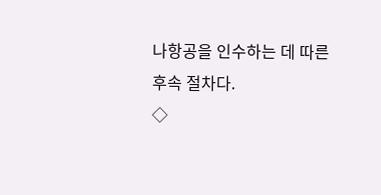나항공을 인수하는 데 따른 후속 절차다.
◇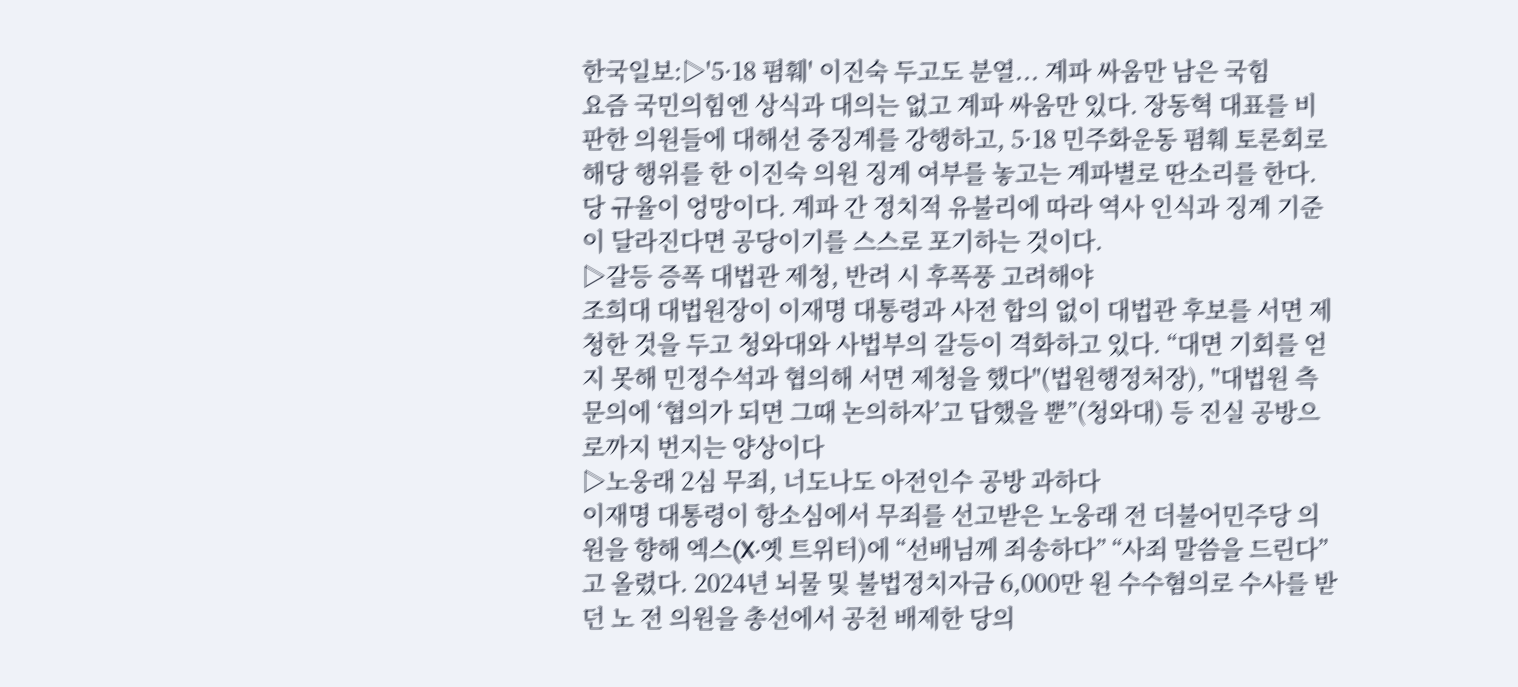한국일보:▷'5·18 폄훼' 이진숙 두고도 분열... 계파 싸움만 남은 국힘
요즘 국민의힘엔 상식과 대의는 없고 계파 싸움만 있다. 장동혁 대표를 비판한 의원들에 대해선 중징계를 강행하고, 5·18 민주화운동 폄훼 토론회로 해당 행위를 한 이진숙 의원 징계 여부를 놓고는 계파별로 딴소리를 한다. 당 규율이 엉망이다. 계파 간 정치적 유불리에 따라 역사 인식과 징계 기준이 달라진다면 공당이기를 스스로 포기하는 것이다.
▷갈등 증폭 대법관 제청, 반려 시 후폭풍 고려해야
조희대 대법원장이 이재명 대통령과 사전 합의 없이 대법관 후보를 서면 제청한 것을 두고 청와대와 사법부의 갈등이 격화하고 있다. “대면 기회를 얻지 못해 민정수석과 협의해 서면 제청을 했다"(법원행정처장), "대법원 측 문의에 ‘협의가 되면 그때 논의하자’고 답했을 뿐”(청와대) 등 진실 공방으로까지 번지는 양상이다
▷노웅래 2심 무죄, 너도나도 아전인수 공방 과하다
이재명 대통령이 항소심에서 무죄를 선고받은 노웅래 전 더불어민주당 의원을 향해 엑스(X·옛 트위터)에 “선배님께 죄송하다” “사죄 말씀을 드린다”고 올렸다. 2024년 뇌물 및 불법정치자금 6,000만 원 수수혐의로 수사를 받던 노 전 의원을 총선에서 공천 배제한 당의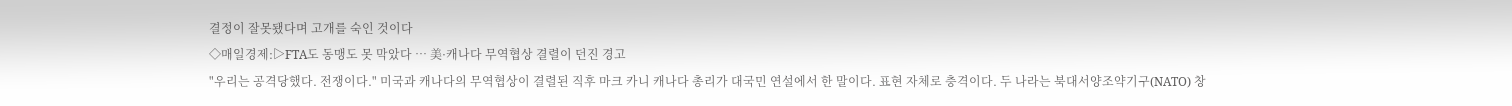결정이 잘못됐다며 고개를 숙인 것이다
◇매일경제:▷FTA도 동맹도 못 막았다 … 美·캐나다 무역협상 결렬이 던진 경고
"우리는 공격당했다. 전쟁이다." 미국과 캐나다의 무역협상이 결렬된 직후 마크 카니 캐나다 총리가 대국민 연설에서 한 말이다. 표현 자체로 충격이다. 두 나라는 북대서양조약기구(NATO) 창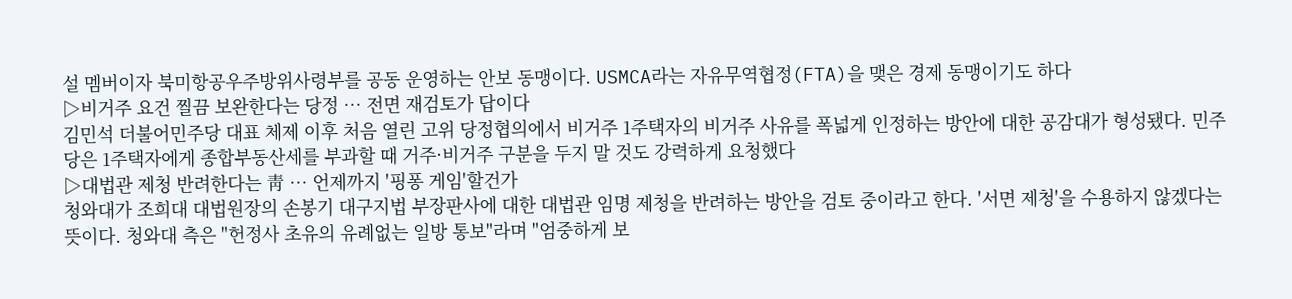설 멤버이자 북미항공우주방위사령부를 공동 운영하는 안보 동맹이다. USMCA라는 자유무역협정(FTA)을 맺은 경제 동맹이기도 하다
▷비거주 요건 찔끔 보완한다는 당정 … 전면 재검토가 답이다
김민석 더불어민주당 대표 체제 이후 처음 열린 고위 당정협의에서 비거주 1주택자의 비거주 사유를 폭넓게 인정하는 방안에 대한 공감대가 형성됐다. 민주당은 1주택자에게 종합부동산세를 부과할 때 거주·비거주 구분을 두지 말 것도 강력하게 요청했다
▷대법관 제청 반려한다는 靑 … 언제까지 '핑퐁 게임'할건가
청와대가 조희대 대법원장의 손봉기 대구지법 부장판사에 대한 대법관 임명 제청을 반려하는 방안을 검토 중이라고 한다. '서면 제청'을 수용하지 않겠다는 뜻이다. 청와대 측은 "헌정사 초유의 유례없는 일방 통보"라며 "엄중하게 보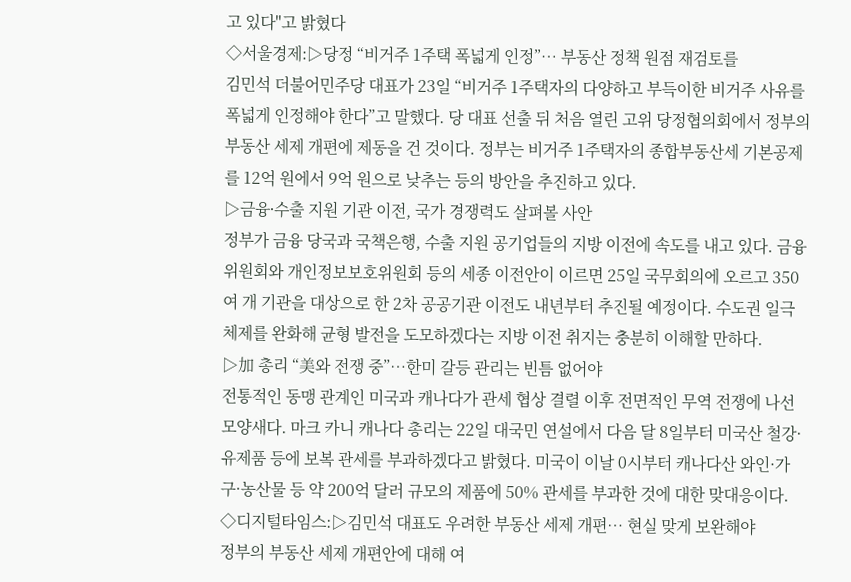고 있다"고 밝혔다
◇서울경제:▷당정 “비거주 1주택 폭넓게 인정”… 부동산 정책 원점 재검토를
김민석 더불어민주당 대표가 23일 “비거주 1주택자의 다양하고 부득이한 비거주 사유를 폭넓게 인정해야 한다”고 말했다. 당 대표 선출 뒤 처음 열린 고위 당정협의회에서 정부의 부동산 세제 개편에 제동을 건 것이다. 정부는 비거주 1주택자의 종합부동산세 기본공제를 12억 원에서 9억 원으로 낮추는 등의 방안을 추진하고 있다.
▷금융수〮출 지원 기관 이전, 국가 경쟁력도 살펴볼 사안
정부가 금융 당국과 국책은행, 수출 지원 공기업들의 지방 이전에 속도를 내고 있다. 금융위원회와 개인정보보호위원회 등의 세종 이전안이 이르면 25일 국무회의에 오르고 350여 개 기관을 대상으로 한 2차 공공기관 이전도 내년부터 추진될 예정이다. 수도권 일극 체제를 완화해 균형 발전을 도모하겠다는 지방 이전 취지는 충분히 이해할 만하다.
▷加 총리 “美와 전쟁 중”…한미 갈등 관리는 빈틈 없어야
전통적인 동맹 관계인 미국과 캐나다가 관세 협상 결렬 이후 전면적인 무역 전쟁에 나선 모양새다. 마크 카니 캐나다 총리는 22일 대국민 연설에서 다음 달 8일부터 미국산 철강·유제품 등에 보복 관세를 부과하겠다고 밝혔다. 미국이 이날 0시부터 캐나다산 와인·가구·농산물 등 약 200억 달러 규모의 제품에 50% 관세를 부과한 것에 대한 맞대응이다.
◇디지털타임스:▷김민석 대표도 우려한 부동산 세제 개편… 현실 맞게 보완해야
정부의 부동산 세제 개편안에 대해 여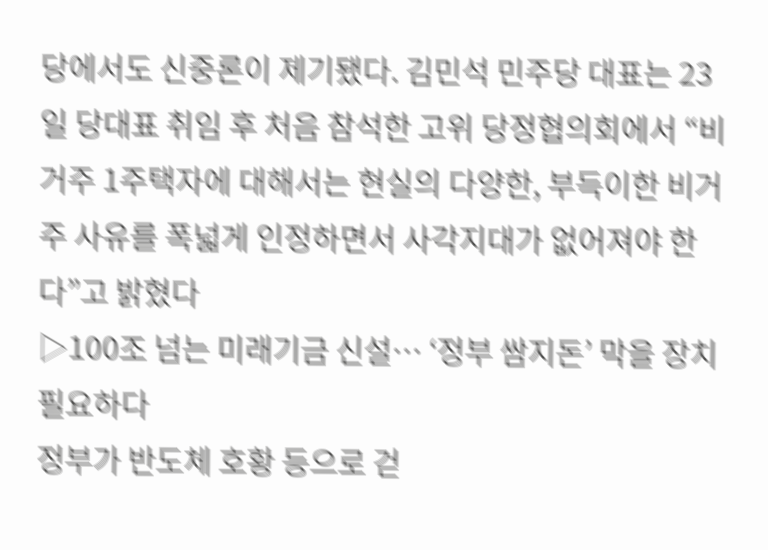당에서도 신중론이 제기됐다. 김민석 민주당 대표는 23일 당대표 취임 후 처음 참석한 고위 당정협의회에서 “비거주 1주택자에 대해서는 현실의 다양한, 부득이한 비거주 사유를 폭넓게 인정하면서 사각지대가 없어져야 한다”고 밝혔다
▷100조 넘는 미래기금 신설… ‘정부 쌈지돈’ 막을 장치 필요하다
정부가 반도체 호황 등으로 걷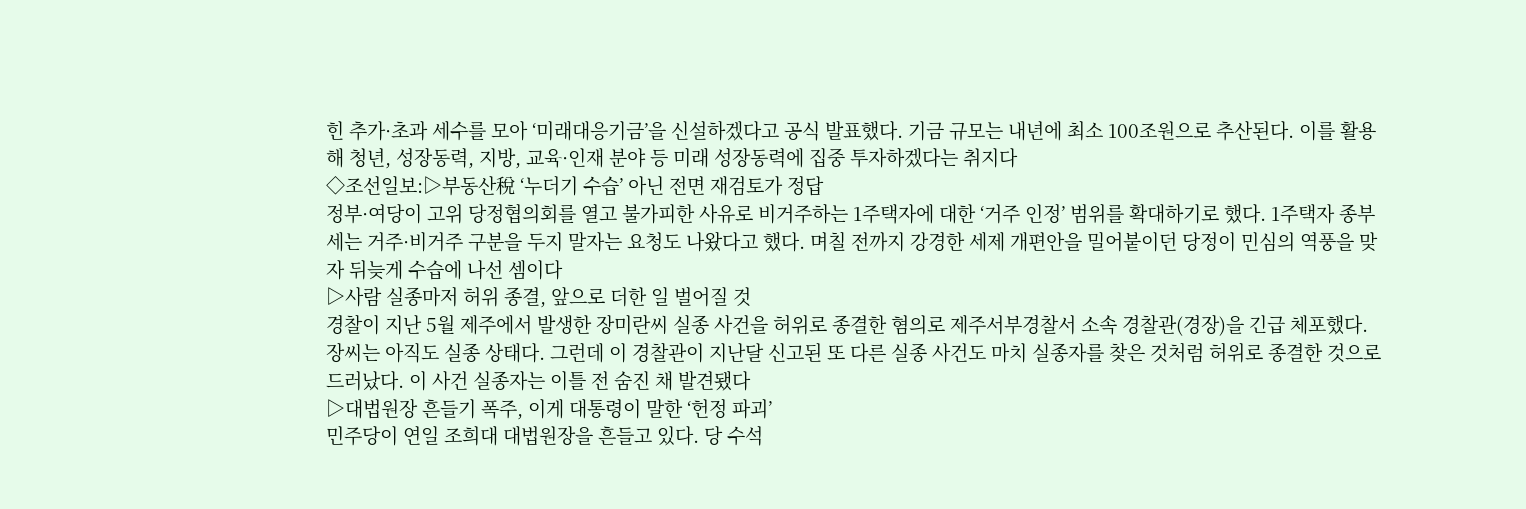힌 추가·초과 세수를 모아 ‘미래대응기금’을 신설하겠다고 공식 발표했다. 기금 규모는 내년에 최소 100조원으로 추산된다. 이를 활용해 청년, 성장동력, 지방, 교육·인재 분야 등 미래 성장동력에 집중 투자하겠다는 취지다
◇조선일보:▷부동산稅 ‘누더기 수습’ 아닌 전면 재검토가 정답
정부·여당이 고위 당정협의회를 열고 불가피한 사유로 비거주하는 1주택자에 대한 ‘거주 인정’ 범위를 확대하기로 했다. 1주택자 종부세는 거주·비거주 구분을 두지 말자는 요청도 나왔다고 했다. 며칠 전까지 강경한 세제 개편안을 밀어붙이던 당정이 민심의 역풍을 맞자 뒤늦게 수습에 나선 셈이다
▷사람 실종마저 허위 종결, 앞으로 더한 일 벌어질 것
경찰이 지난 5월 제주에서 발생한 장미란씨 실종 사건을 허위로 종결한 혐의로 제주서부경찰서 소속 경찰관(경장)을 긴급 체포했다. 장씨는 아직도 실종 상태다. 그런데 이 경찰관이 지난달 신고된 또 다른 실종 사건도 마치 실종자를 찾은 것처럼 허위로 종결한 것으로 드러났다. 이 사건 실종자는 이틀 전 숨진 채 발견됐다
▷대법원장 흔들기 폭주, 이게 대통령이 말한 ‘헌정 파괴’
민주당이 연일 조희대 대법원장을 흔들고 있다. 당 수석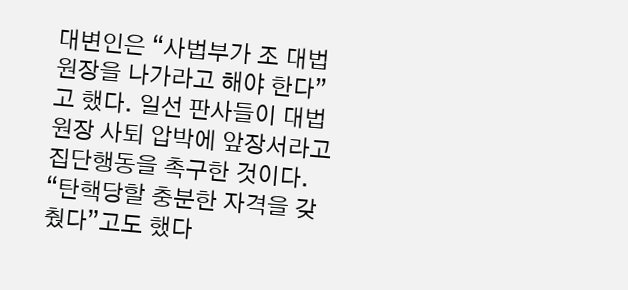대변인은 “사법부가 조 대법원장을 나가라고 해야 한다”고 했다. 일선 판사들이 대법원장 사퇴 압박에 앞장서라고 집단행동을 촉구한 것이다. “탄핵당할 충분한 자격을 갖췄다”고도 했다